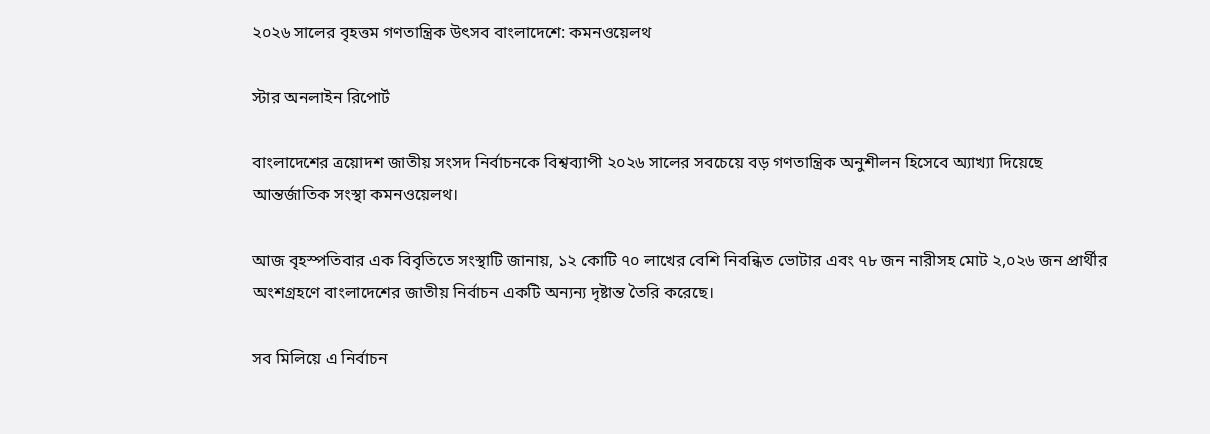২০২৬ সালের বৃহত্তম গণতান্ত্রিক উৎসব বাংলাদেশে: কমনওয়েলথ

স্টার অনলাইন রিপোর্ট

বাংলাদেশের ত্রয়োদশ জাতীয় সংসদ নির্বাচনকে বিশ্বব্যাপী ২০২৬ সালের সবচেয়ে বড় গণতান্ত্রিক অনুশীলন হিসেবে অ্যাখ্যা দিয়েছে আন্তর্জাতিক সংস্থা কমনওয়েলথ।

আজ বৃহস্পতিবার এক বিবৃতিতে সংস্থাটি জানায়, ১২ কোটি ৭০ লাখের বেশি নিবন্ধিত ভোটার এবং ৭৮ জন নারীসহ মোট ২,০২৬ জন প্রার্থীর অংশগ্রহণে বাংলাদেশের জাতীয় নির্বাচন একটি অন্যন্য দৃষ্টান্ত তৈরি করেছে।

সব মিলিয়ে এ নির্বাচন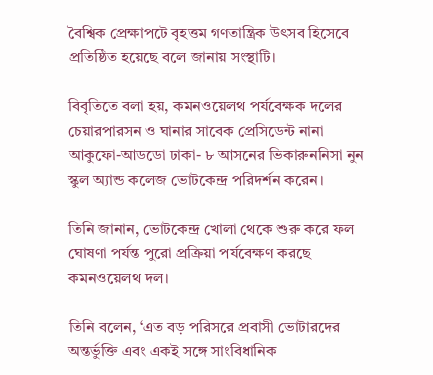বৈশ্বিক প্রেক্ষাপটে বৃহত্তম গণতান্ত্রিক উৎসব হিসেবে প্রতিষ্ঠিত হয়েছে বলে জানায় সংস্থাটি।

বিবৃতিতে বলা হয়, কমনওয়েলথ পর্যবেক্ষক দলের চেয়ারপারসন ও ঘানার সাবেক প্রেসিডেন্ট নানা আকুফো-আডডো ঢাকা- ৮ আসনের ভিকারুননিসা নুন স্কুল অ্যান্ড কলেজ ভোটকেন্দ্র পরিদর্শন করেন।

তিনি জানান, ভোটকেন্দ্র খোলা থেকে শুরু করে ফল ঘোষণা পর্যন্ত পুরো প্রক্রিয়া পর্যবেক্ষণ করছে কমনওয়েলথ দল।

তিনি বলেন, ‘এত বড় পরিসরে প্রবাসী ভোটারদের অন্তর্ভুক্তি এবং একই সঙ্গে সাংবিধানিক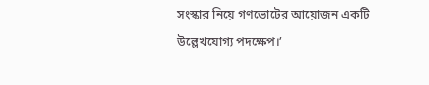সংস্কার নিয়ে গণভোটের আয়োজন একটি উল্লেখযোগ্য পদক্ষেপ।’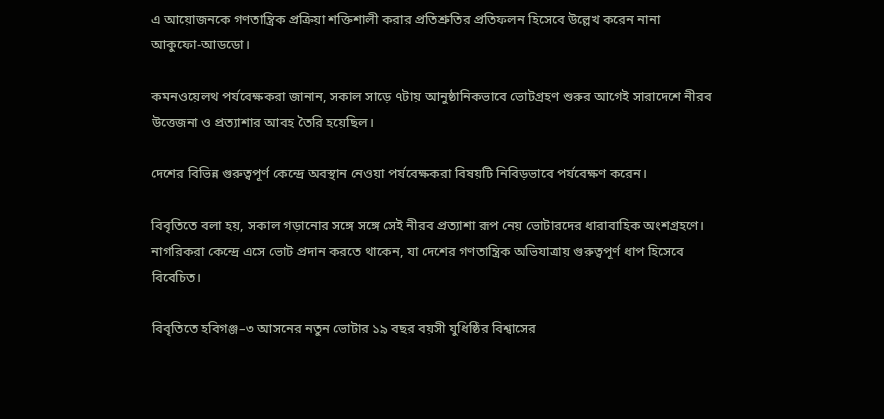এ আয়োজনকে গণতান্ত্রিক প্রক্রিয়া শক্তিশালী করার প্রতিশ্রুতির প্রতিফলন হিসেবে উল্লেখ করেন নানা আকুফো-আডডো।

কমনওয়েলথ পর্যবেক্ষকরা জানান, সকাল সাড়ে ৭টায় আনুষ্ঠানিকভাবে ভোটগ্রহণ শুরুর আগেই সারাদেশে নীরব উত্তেজনা ও প্রত্যাশার আবহ তৈরি হয়েছিল।

দেশের বিভিন্ন গুরুত্বপূর্ণ কেন্দ্রে অবস্থান নেওয়া পর্যবেক্ষকরা বিষয়টি নিবিড়ভাবে পর্যবেক্ষণ করেন।

বিবৃতিতে বলা হয়, সকাল গড়ানোর সঙ্গে সঙ্গে সেই নীরব প্রত্যাশা রূপ নেয় ভোটারদের ধারাবাহিক অংশগ্রহণে। নাগরিকরা কেন্দ্রে এসে ভোট প্রদান করতে থাকেন, যা দেশের গণতান্ত্রিক অভিযাত্রায় গুরুত্বপূর্ণ ধাপ হিসেবে বিবেচিত।

বিবৃতিতে হবিগঞ্জ–৩ আসনের নতুন ভোটার ১৯ বছর বয়সী যুধিষ্ঠির বিশ্বাসের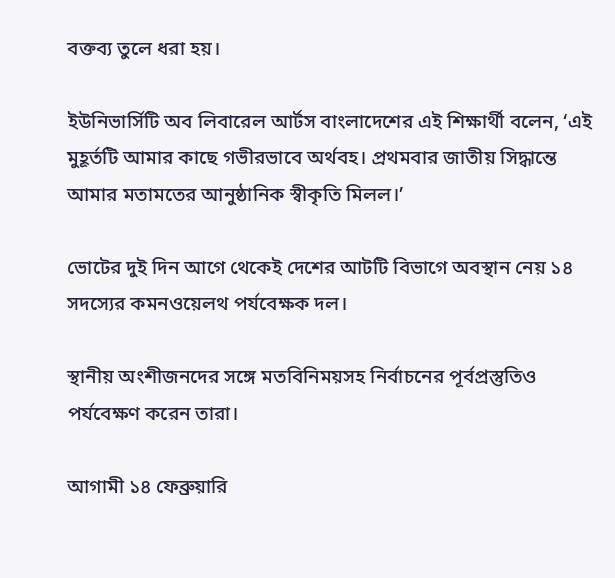বক্তব্য তুলে ধরা হয়।

ইউনিভার্সিটি অব লিবারেল আর্টস বাংলাদেশের এই শিক্ষার্থী বলেন, ‘এই মুহূর্তটি আমার কাছে গভীরভাবে অর্থবহ। প্রথমবার জাতীয় সিদ্ধান্তে আমার মতামতের আনুষ্ঠানিক স্বীকৃতি মিলল।’

ভোটের দুই দিন আগে থেকেই দেশের আটটি বিভাগে অবস্থান নেয় ১৪ সদস্যের কমনওয়েলথ পর্যবেক্ষক দল।

স্থানীয় অংশীজনদের সঙ্গে মতবিনিময়সহ নির্বাচনের পূর্বপ্রস্তুতিও পর্যবেক্ষণ করেন তারা।

আগামী ১৪ ফেব্রুয়ারি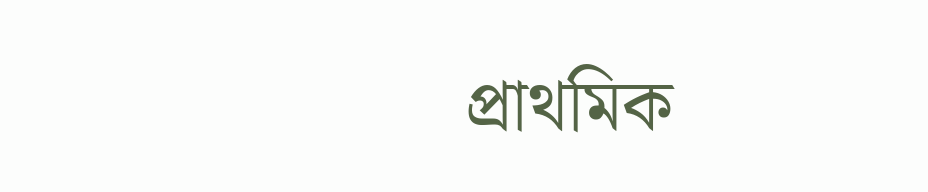প্রাথমিক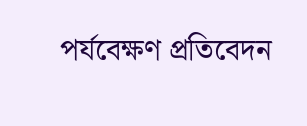পর্যবেক্ষণ প্রতিবেদন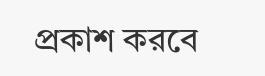প্রকাশ করবে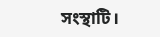সংস্থাটি।